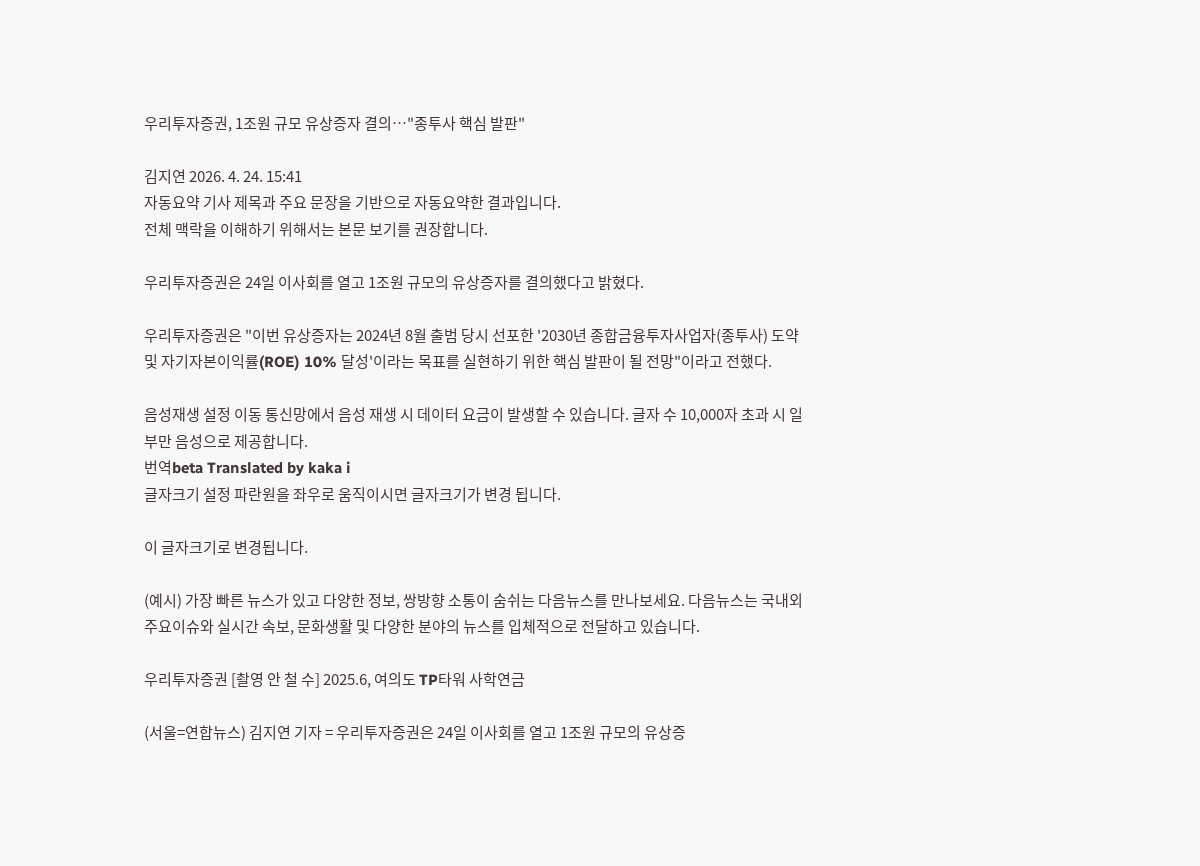우리투자증권, 1조원 규모 유상증자 결의…"종투사 핵심 발판"

김지연 2026. 4. 24. 15:41
자동요약 기사 제목과 주요 문장을 기반으로 자동요약한 결과입니다.
전체 맥락을 이해하기 위해서는 본문 보기를 권장합니다.

우리투자증권은 24일 이사회를 열고 1조원 규모의 유상증자를 결의했다고 밝혔다.

우리투자증권은 "이번 유상증자는 2024년 8월 출범 당시 선포한 '2030년 종합금융투자사업자(종투사) 도약 및 자기자본이익률(ROE) 10% 달성'이라는 목표를 실현하기 위한 핵심 발판이 될 전망"이라고 전했다.

음성재생 설정 이동 통신망에서 음성 재생 시 데이터 요금이 발생할 수 있습니다. 글자 수 10,000자 초과 시 일부만 음성으로 제공합니다.
번역beta Translated by kaka i
글자크기 설정 파란원을 좌우로 움직이시면 글자크기가 변경 됩니다.

이 글자크기로 변경됩니다.

(예시) 가장 빠른 뉴스가 있고 다양한 정보, 쌍방향 소통이 숨쉬는 다음뉴스를 만나보세요. 다음뉴스는 국내외 주요이슈와 실시간 속보, 문화생활 및 다양한 분야의 뉴스를 입체적으로 전달하고 있습니다.

우리투자증권 [촬영 안 철 수] 2025.6, 여의도 TP타워 사학연금

(서울=연합뉴스) 김지연 기자 = 우리투자증권은 24일 이사회를 열고 1조원 규모의 유상증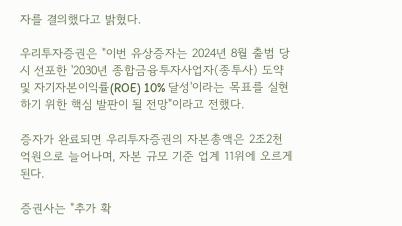자를 결의했다고 밝혔다.

우리투자증권은 "이번 유상증자는 2024년 8월 출범 당시 선포한 '2030년 종합금융투자사업자(종투사) 도약 및 자기자본이익률(ROE) 10% 달성'이라는 목표를 실현하기 위한 핵심 발판이 될 전망"이라고 전했다.

증자가 완료되면 우리투자증권의 자본총액은 2조2천억원으로 늘어나며, 자본 규모 기준 업계 11위에 오르게 된다.

증권사는 "추가 확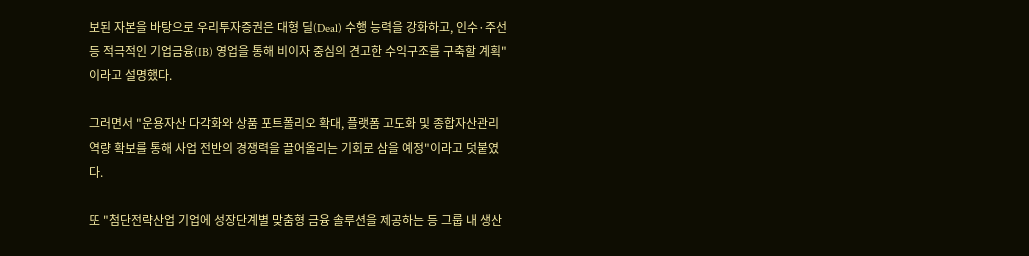보된 자본을 바탕으로 우리투자증권은 대형 딜(Deal) 수행 능력을 강화하고, 인수·주선 등 적극적인 기업금융(IB) 영업을 통해 비이자 중심의 견고한 수익구조를 구축할 계획"이라고 설명했다.

그러면서 "운용자산 다각화와 상품 포트폴리오 확대, 플랫폼 고도화 및 종합자산관리 역량 확보를 통해 사업 전반의 경쟁력을 끌어올리는 기회로 삼을 예정"이라고 덧붙였다.

또 "첨단전략산업 기업에 성장단계별 맞춤형 금융 솔루션을 제공하는 등 그룹 내 생산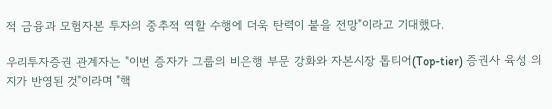적 금융과 모험자본 투자의 중추적 역할 수행에 더욱 탄력이 붙을 전망"이라고 기대했다.

우리투자증권 관계자는 "이번 증자가 그룹의 비은행 부문 강화와 자본시장 톱티어(Top-tier) 증권사 육성 의지가 반영된 것"이라며 "핵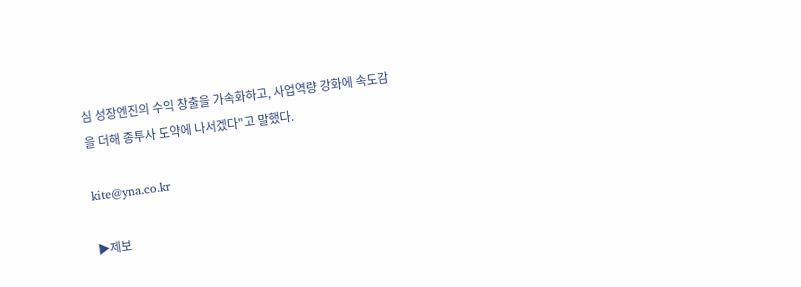심 성장엔진의 수익 창출을 가속화하고, 사업역량 강화에 속도감을 더해 종투사 도약에 나서겠다"고 말했다.

kite@yna.co.kr

▶제보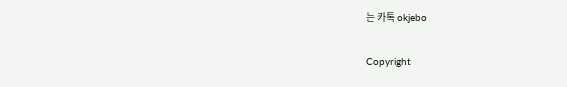는 카톡 okjebo

Copyright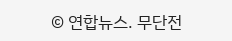© 연합뉴스. 무단전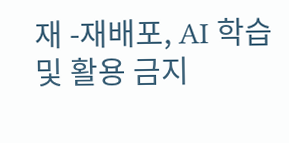재 -재배포, AI 학습 및 활용 금지